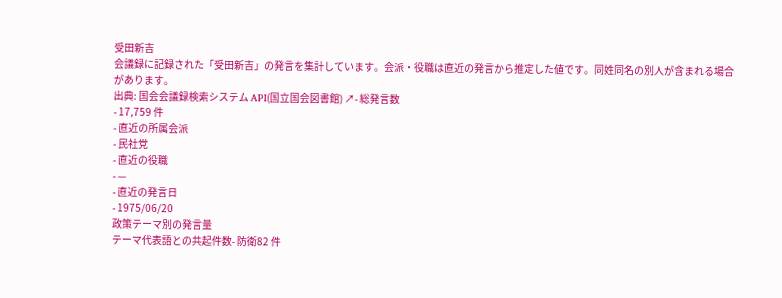受田新吉
会議録に記録された「受田新吉」の発言を集計しています。会派・役職は直近の発言から推定した値です。同姓同名の別人が含まれる場合があります。
出典: 国会会議録検索システム API(国立国会図書館) ↗- 総発言数
- 17,759 件
- 直近の所属会派
- 民社党
- 直近の役職
- —
- 直近の発言日
- 1975/06/20
政策テーマ別の発言量
テーマ代表語との共起件数- 防衛82 件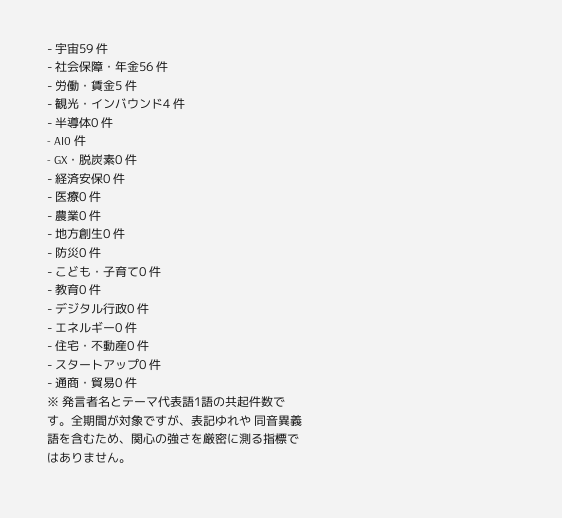- 宇宙59 件
- 社会保障・年金56 件
- 労働・賃金5 件
- 観光・インバウンド4 件
- 半導体0 件
- AI0 件
- GX・脱炭素0 件
- 経済安保0 件
- 医療0 件
- 農業0 件
- 地方創生0 件
- 防災0 件
- こども・子育て0 件
- 教育0 件
- デジタル行政0 件
- エネルギー0 件
- 住宅・不動産0 件
- スタートアップ0 件
- 通商・貿易0 件
※ 発言者名とテーマ代表語1語の共起件数です。全期間が対象ですが、表記ゆれや 同音異義語を含むため、関心の強さを厳密に測る指標ではありません。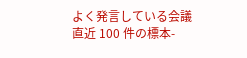よく発言している会議
直近 100 件の標本-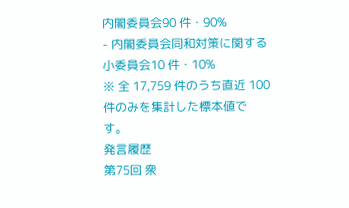内閣委員会90 件・90%
- 内閣委員会同和対策に関する小委員会10 件・10%
※ 全 17,759 件のうち直近 100 件のみを集計した標本値です。
発言履歴
第75回 衆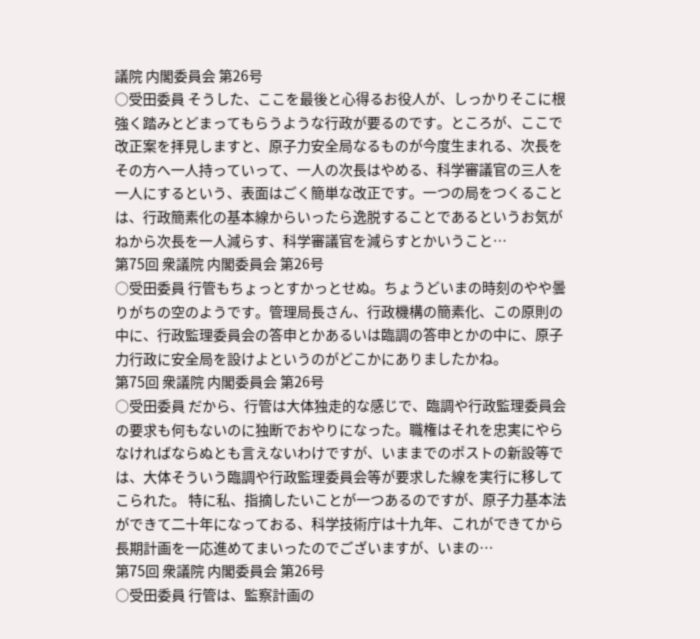議院 内閣委員会 第26号
○受田委員 そうした、ここを最後と心得るお役人が、しっかりそこに根強く踏みとどまってもらうような行政が要るのです。ところが、ここで改正案を拝見しますと、原子力安全局なるものが今度生まれる、次長をその方へ一人持っていって、一人の次長はやめる、科学審議官の三人を一人にするという、表面はごく簡単な改正です。一つの局をつくることは、行政簡素化の基本線からいったら逸脱することであるというお気がねから次長を一人減らす、科学審議官を減らすとかいうこと…
第75回 衆議院 内閣委員会 第26号
○受田委員 行管もちょっとすかっとせぬ。ちょうどいまの時刻のやや曇りがちの空のようです。管理局長さん、行政機構の簡素化、この原則の中に、行政監理委員会の答申とかあるいは臨調の答申とかの中に、原子力行政に安全局を設けよというのがどこかにありましたかね。
第75回 衆議院 内閣委員会 第26号
○受田委員 だから、行管は大体独走的な感じで、臨調や行政監理委員会の要求も何もないのに独断でおやりになった。職権はそれを忠実にやらなければならぬとも言えないわけですが、いままでのポストの新設等では、大体そういう臨調や行政監理委員会等が要求した線を実行に移してこられた。 特に私、指摘したいことが一つあるのですが、原子力基本法ができて二十年になっておる、科学技術庁は十九年、これができてから長期計画を一応進めてまいったのでございますが、いまの…
第75回 衆議院 内閣委員会 第26号
○受田委員 行管は、監察計画の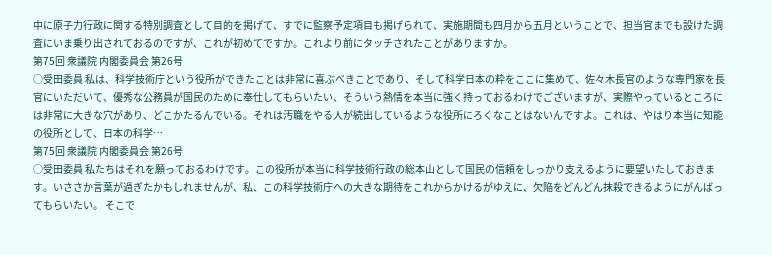中に原子力行政に関する特別調査として目的を掲げて、すでに監察予定項目も掲げられて、実施期間も四月から五月ということで、担当官までも設けた調査にいま乗り出されておるのですが、これが初めてですか。これより前にタッチされたことがありますか。
第75回 衆議院 内閣委員会 第26号
○受田委員 私は、科学技術庁という役所ができたことは非常に喜ぶべきことであり、そして科学日本の粋をここに集めて、佐々木長官のような専門家を長官にいただいて、優秀な公務員が国民のために奉仕してもらいたい、そういう熱情を本当に強く持っておるわけでございますが、実際やっているところには非常に大きな穴があり、どこかたるんでいる。それは汚職をやる人が続出しているような役所にろくなことはないんですよ。これは、やはり本当に知能の役所として、日本の科学…
第75回 衆議院 内閣委員会 第26号
○受田委員 私たちはそれを願っておるわけです。この役所が本当に科学技術行政の総本山として国民の信頼をしっかり支えるように要望いたしておきます。いささか言葉が過ぎたかもしれませんが、私、この科学技術庁への大きな期待をこれからかけるがゆえに、欠陥をどんどん抹殺できるようにがんばってもらいたい。 そこで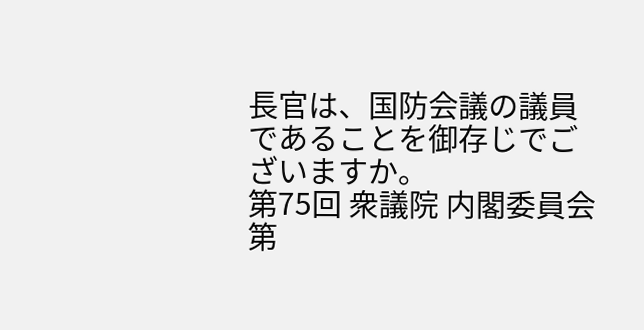長官は、国防会議の議員であることを御存じでございますか。
第75回 衆議院 内閣委員会 第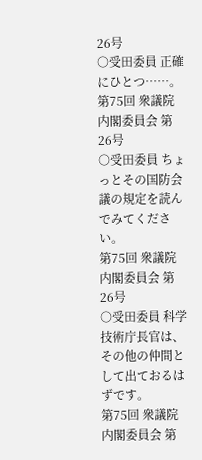26号
○受田委員 正確にひとつ……。
第75回 衆議院 内閣委員会 第26号
○受田委員 ちょっとその国防会議の規定を読んでみてください。
第75回 衆議院 内閣委員会 第26号
○受田委員 科学技術庁長官は、その他の仲間として出ておるはずです。
第75回 衆議院 内閣委員会 第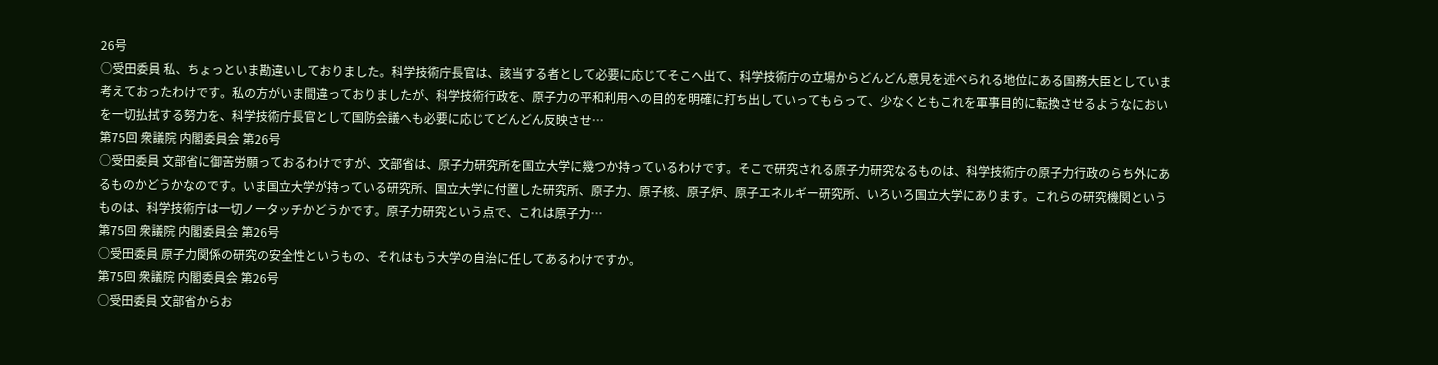26号
○受田委員 私、ちょっといま勘違いしておりました。科学技術庁長官は、該当する者として必要に応じてそこへ出て、科学技術庁の立場からどんどん意見を述べられる地位にある国務大臣としていま考えておったわけです。私の方がいま間違っておりましたが、科学技術行政を、原子力の平和利用への目的を明確に打ち出していってもらって、少なくともこれを軍事目的に転換させるようなにおいを一切払拭する努力を、科学技術庁長官として国防会議へも必要に応じてどんどん反映させ…
第75回 衆議院 内閣委員会 第26号
○受田委員 文部省に御苦労願っておるわけですが、文部省は、原子力研究所を国立大学に幾つか持っているわけです。そこで研究される原子力研究なるものは、科学技術庁の原子力行政のらち外にあるものかどうかなのです。いま国立大学が持っている研究所、国立大学に付置した研究所、原子力、原子核、原子炉、原子エネルギー研究所、いろいろ国立大学にあります。これらの研究機関というものは、科学技術庁は一切ノータッチかどうかです。原子力研究という点で、これは原子力…
第75回 衆議院 内閣委員会 第26号
○受田委員 原子力関係の研究の安全性というもの、それはもう大学の自治に任してあるわけですか。
第75回 衆議院 内閣委員会 第26号
○受田委員 文部省からお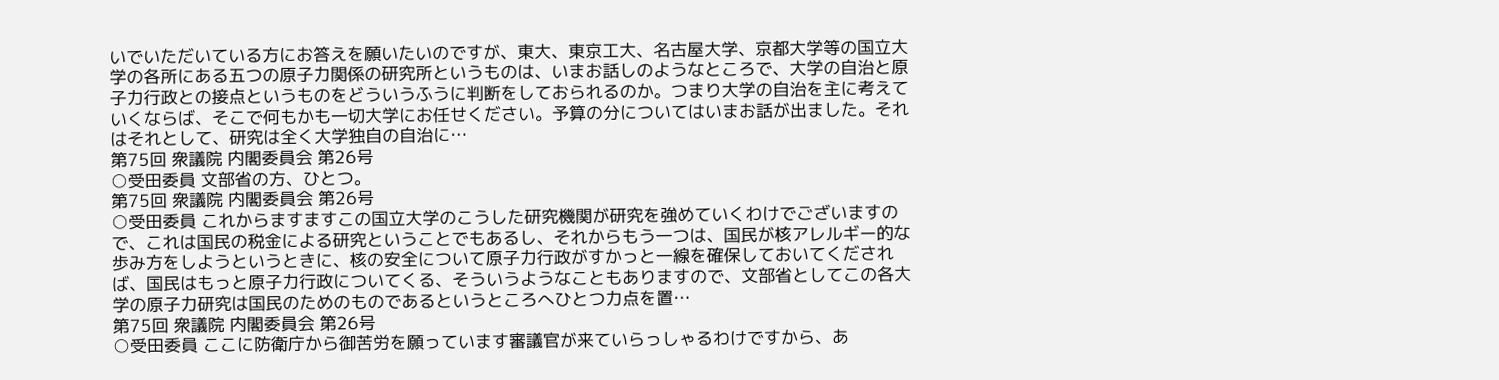いでいただいている方にお答えを願いたいのですが、東大、東京工大、名古屋大学、京都大学等の国立大学の各所にある五つの原子力関係の研究所というものは、いまお話しのようなところで、大学の自治と原子力行政との接点というものをどういうふうに判断をしておられるのか。つまり大学の自治を主に考えていくならば、そこで何もかも一切大学にお任せください。予算の分についてはいまお話が出ました。それはそれとして、研究は全く大学独自の自治に…
第75回 衆議院 内閣委員会 第26号
○受田委員 文部省の方、ひとつ。
第75回 衆議院 内閣委員会 第26号
○受田委員 これからますますこの国立大学のこうした研究機関が研究を強めていくわけでございますので、これは国民の税金による研究ということでもあるし、それからもう一つは、国民が核アレルギー的な歩み方をしようというときに、核の安全について原子力行政がすかっと一線を確保しておいてくだされば、国民はもっと原子力行政についてくる、そういうようなこともありますので、文部省としてこの各大学の原子力研究は国民のためのものであるというところへひとつ力点を置…
第75回 衆議院 内閣委員会 第26号
○受田委員 ここに防衛庁から御苦労を願っています審議官が来ていらっしゃるわけですから、あ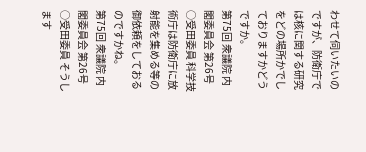わせて伺いたいのですが、防衛庁では核に関する研究をどの場所かでしておりますかどうですか。
第75回 衆議院 内閣委員会 第26号
○受田委員 科学技術庁は防衛庁に放射能を集める等の御依頼をしておるのですかね。
第75回 衆議院 内閣委員会 第26号
○受田委員 そうします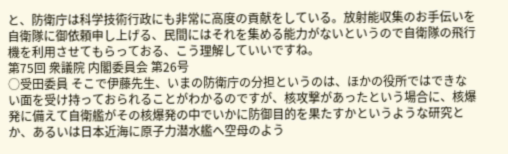と、防衛庁は科学技術行政にも非常に高度の貢献をしている。放射能収集のお手伝いを自衛隊に御依頼申し上げる、民間にはそれを集める能力がないというので自衛隊の飛行機を利用させてもらっておる、こう理解していいですね。
第75回 衆議院 内閣委員会 第26号
○受田委員 そこで伊藤先生、いまの防衛庁の分担というのは、ほかの役所ではできない面を受け持っておられることがわかるのですが、核攻撃があったという場合に、核爆発に備えて自衛艦がその核爆発の中でいかに防御目的を果たすかというような研究とか、あるいは日本近海に原子力潜水艦へ空母のよう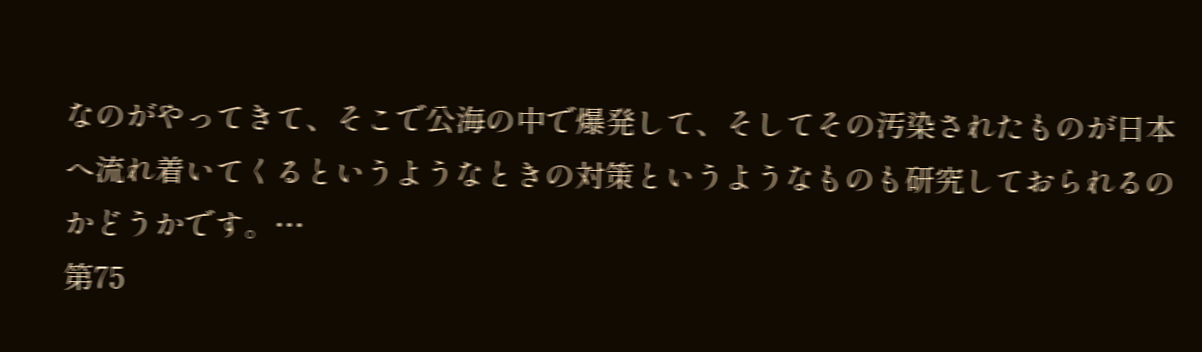なのがやってきて、そこで公海の中で爆発して、そしてその汚染されたものが日本へ流れ着いてくるというようなときの対策というようなものも研究しておられるのかどうかです。…
第75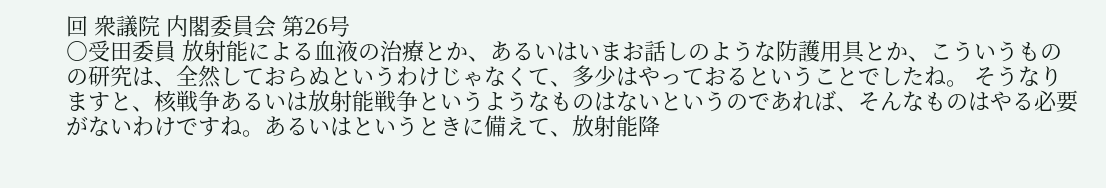回 衆議院 内閣委員会 第26号
○受田委員 放射能による血液の治療とか、あるいはいまお話しのような防護用具とか、こういうものの研究は、全然しておらぬというわけじゃなくて、多少はやっておるということでしたね。 そうなりますと、核戦争あるいは放射能戦争というようなものはないというのであれば、そんなものはやる必要がないわけですね。あるいはというときに備えて、放射能降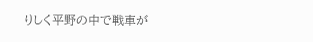りしく平野の中で戦車が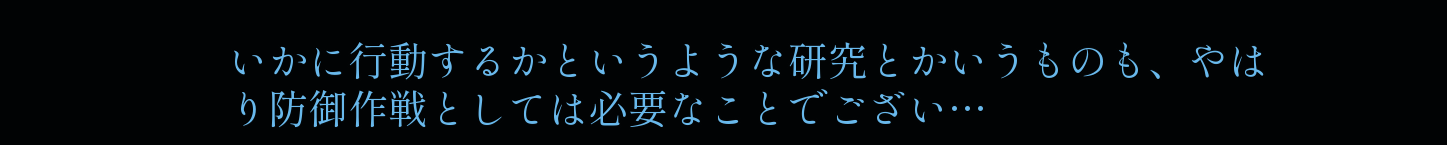いかに行動するかというような研究とかいうものも、やはり防御作戦としては必要なことでござい…